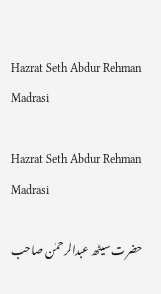Hazrat Seth Abdur Rehman Madrasi

Hazrat Seth Abdur Rehman Madrasi

حضرت سیٹھ عبدالرحمٰن صاحب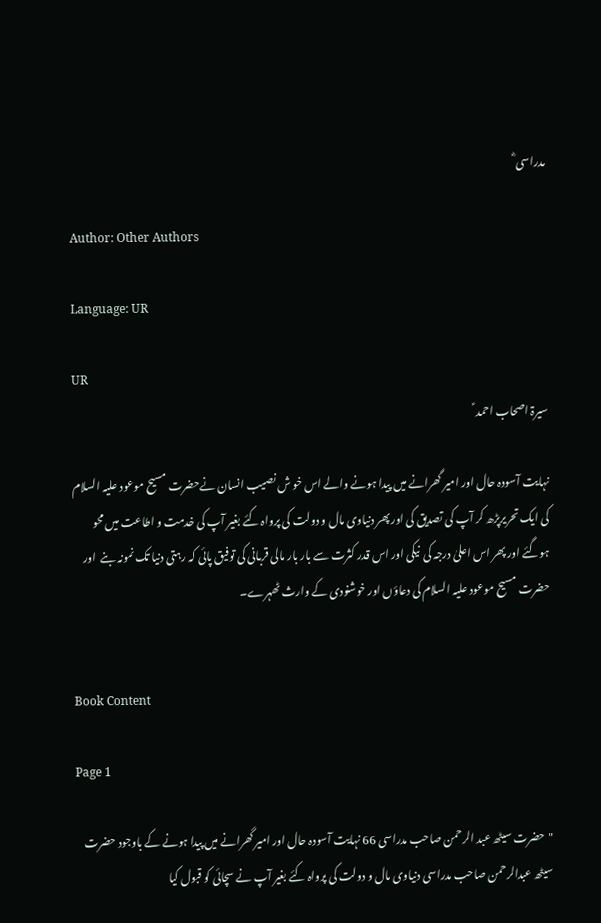مدراسی ؓ

Author: Other Authors

Language: UR

UR
سیرۃ اصحاب احمد ؑ

نہایت آسودہ حال اور امیر گھرانے میں پیدا ہونے والے اس خو ش نصیب انسان نےحضرت مسیح موعود علیہ السلام کی ایک تحریرپڑھ کر آپ کی تصدیق کی اور پھر دنیاوی مال و دولت کی پرواہ کئے بغیر آپ کی خدمت و اطاعت میں محو ہوگئے اور پھر اس اعلیٰ درجہ کی  نیکی اور اس قدر کثرت سے بار بار مالی قربانی کی توفیق پائی کہ رہتی دنیا تک نمونہ بنے  اور حضرت مسیح موعود علیہ السلام کی دعاؤں اور خوشنودی کے وارث ٹھہرے۔


Book Content

Page 1

"حضرت سیٹھ عبد الرحمن صاحب مدراسی 66 نہایت آسودہ حال اور امیر گھرانے میں پیدا ہونے کے باوجود حضرت سیٹھ عبدالرحمن صاحب مدراسی دنیاوی مال و دولت کی پرواہ کئے بغیر آپ نے سچائی کو قبول کیا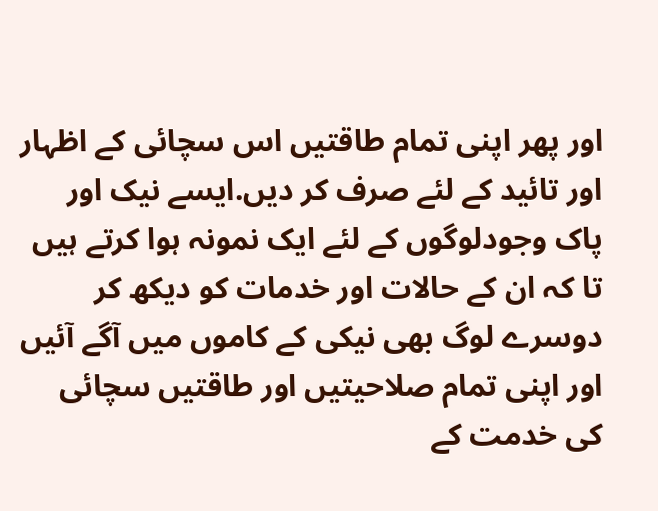اور پھر اپنی تمام طاقتیں اس سچائی کے اظہار اور تائید کے لئے صرف کر دیں.ایسے نیک اور پاک وجودلوگوں کے لئے ایک نمونہ ہوا کرتے ہیں تا کہ ان کے حالات اور خدمات کو دیکھ کر دوسرے لوگ بھی نیکی کے کاموں میں آگے آئیں اور اپنی تمام صلاحیتیں اور طاقتیں سچائی کی خدمت کے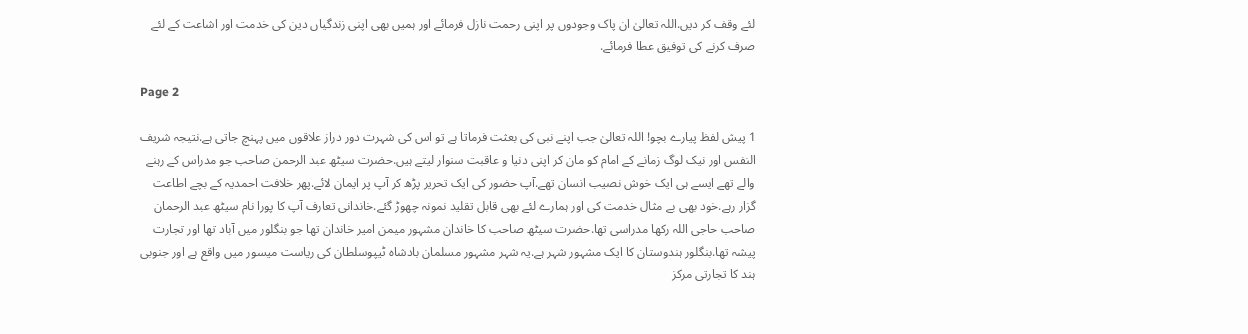لئے وقف کر دیں.اللہ تعالیٰ ان پاک وجودوں پر اپنی رحمت نازل فرمائے اور ہمیں بھی اپنی زندگیاں دین کی خدمت اور اشاعت کے لئے صرف کرنے کی توفیق عطا فرمائے.

Page 2

1 پیش لفظ پیارے بچو! اللہ تعالیٰ جب اپنے نبی کی بعثت فرماتا ہے تو اس کی شہرت دور دراز علاقوں میں پہنچ جاتی ہے.نتیجہ شریف النفس اور نیک لوگ زمانے کے امام کو مان کر اپنی دنیا و عاقبت سنوار لیتے ہیں.حضرت سیٹھ عبد الرحمن صاحب جو مدراس کے رہنے والے تھے ایسے ہی ایک خوش نصیب انسان تھے.آپ حضور کی ایک تحریر پڑھ کر آپ پر ایمان لائے.پھر خلافت احمدیہ کے بچے اطاعت گزار رہے.خود بھی بے مثال خدمت کی اور ہمارے لئے بھی قابل تقلید نمونہ چھوڑ گئے.خاندانی تعارف آپ کا پورا نام سیٹھ عبد الرحمان صاحب حاجی اللہ رکھا مدراسی تھا.حضرت سیٹھ صاحب کا خاندان مشہور میمن امیر خاندان تھا جو بنگلور میں آباد تھا اور تجارت پیشہ تھا.بنگلور ہندوستان کا ایک مشہور شہر ہے.یہ شہر مشہور مسلمان بادشاہ ٹیپوسلطان کی ریاست میسور میں واقع ہے اور جنوبی ہند کا تجارتی مرکز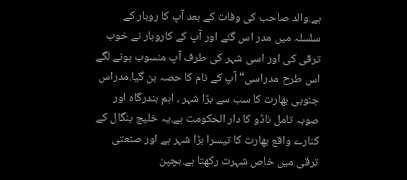ہے.والد صاحب کی وفات کے بعد آپ کا روبار کے سلسلہ میں مدر اس گئے اور آپ کے کاروبار نے خوب ترقی کی اور اسی شہر کی طرف آپ منسوب ہونے لگے اس طرح مدراسی“ آپ کے نام کا حصہ بن گیا.مدراس جنوبی بھارت کا سب سے بڑا شہر ، اہم بندرگاہ اور صوبہ تامل ناڈو کا دار الحکومت ہے.یہ خلیج بنگال کے کنارے واقع بھارت کا تیسرا بڑا شہر ہے اور صنعتی ترقی میں خاص شہرت رکھتا ہے.بچپن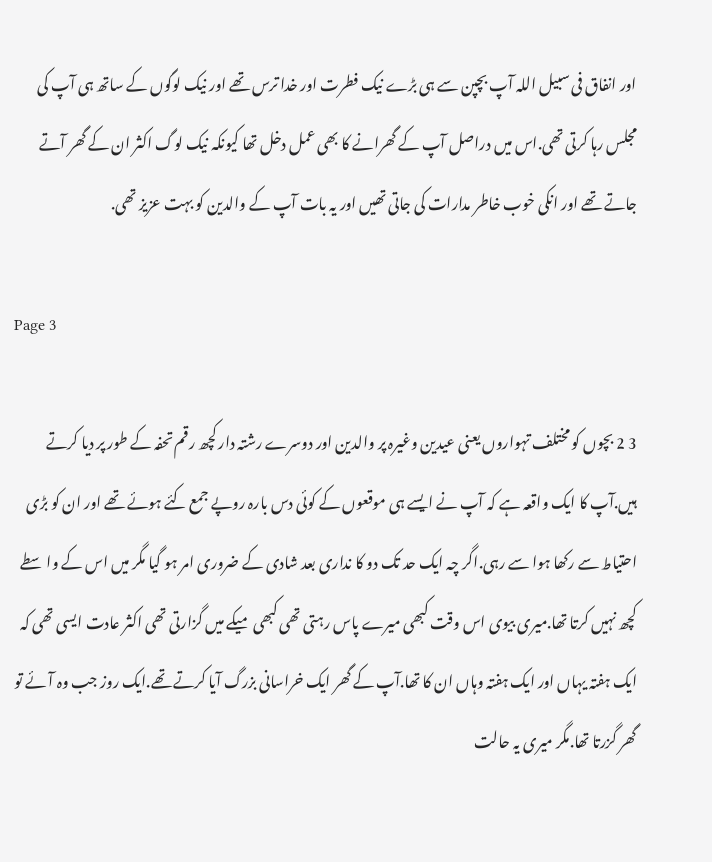اور انفاق فی سبیل اللہ آپ بچپن سے ہی بڑے نیک فطرت اور خدا ترس تھے اور نیک لوگوں کے ساتھ ہی آپ کی مجلس رہا کرتی تھی.اس میں دراصل آپ کے گھرانے کا بھی عمل دخل تھا کیونکہ نیک لوگ اکثر ان کے گھر آتے جاتے تھے اور انکی خوب خاطر مدارات کی جاتی تھیں اور یہ بات آپ کے والدین کو بہت عزیز تھی.

Page 3

3 2 بچوں کو مختلف تہواروں یعنی عیدین وغیرہ پر والدین اور دوسرے رشتہ دار کچھ رقم تحفہ کے طور پر دیا کرتے ہیں.آپ کا ایک واقعہ ہے کہ آپ نے ایسے ہی موقعوں کے کوئی دس بارہ روپے جمع کئے ہوئے تھے اور ان کو بڑی احتیاط سے رکھا ہوا سے رہی.اگر چہ ایک حد تک دو کا نداری بعد شادی کے ضروری امر ہو گیا مگر میں اس کے واسطے کچھ نہیں کرتا تھا.میری بیوی اس وقت کبھی میرے پاس رہتی تھی کبھی میکے میں گزارتی تھی اکثر عادت ایسی تھی کہ ایک ہفتہ یہاں اور ایک ہفتہ وہاں ان کا تھا.آپ کے گھر ایک خراسانی بزرگ آیا کرتے تھے.ایک روز جب وہ آئے تو گھر گزرتا تھا.مگر میری یہ حالت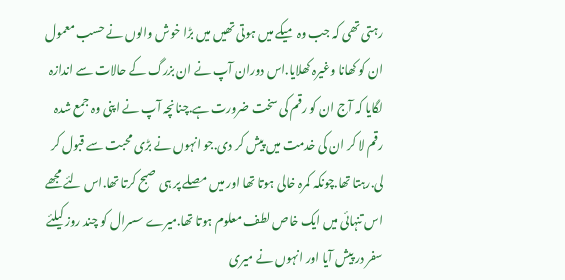رہتی تھی کہ جب وہ میکے میں ہوتی تھیں میں بڑا خوش والوں نے حسب معمول ان کو کھانا وغیرہ کھلایا.اس دوران آپ نے ان بزرگ کے حالات سے اندازہ لگایا کہ آج ان کو رقم کی سخت ضرورت ہے.چنانچہ آپ نے اپنی وہ جمع شدہ رقم لا کر ان کی خدمت میں پیش کر دی.جو انہوں نے بڑی محبت سے قبول کر لی.رہتا تھا.چونکہ کمرہ خالی ہوتا تھا اور میں مصلے پر ہی صبح کرتا تھا.اس لئے مجھے اس تنہائی میں ایک خاص لطف معلوم ہوتا تھا.میرے سسرال کو چند روز کیلئے سفر در پیش آیا اور انہوں نے میری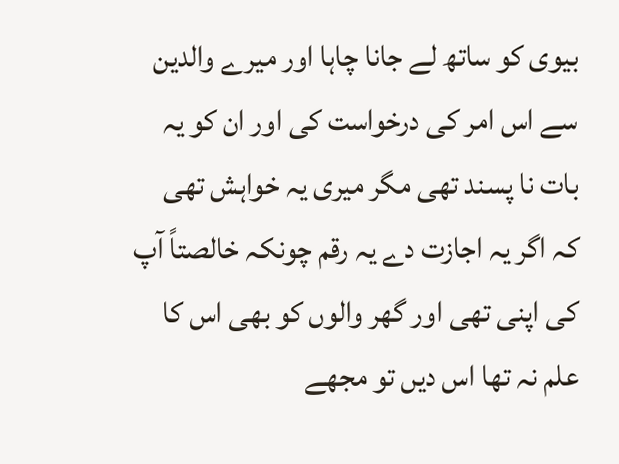بیوی کو ساتھ لے جانا چاہا اور میرے والدین سے اس امر کی درخواست کی اور ان کو یہ بات نا پسند تھی مگر میری یہ خواہش تھی کہ اگر یہ اجازت دے یہ رقم چونکہ خالصتاً آپ کی اپنی تھی اور گھر والوں کو بھی اس کا علم نہ تھا اس دیں تو مجھے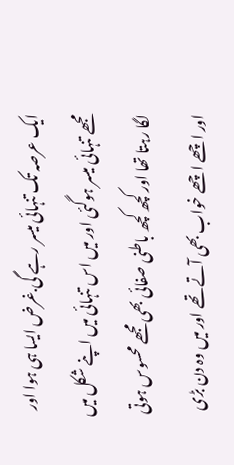ایک عرصہ تک تنہائی میسر رہے گی.غرض ایسا ہی ہوا اور مجھے تنہائی میسر ہوگئی اور میں اس تنہائی میں اپنے شکل میں لگا رہتا تھا اور کچھ کچھ باطنی صفائی بھی مجھے محسوس ہوتی اور اچھے اچھے خواب بھی آتے تھے اور میں وہ دن بڑی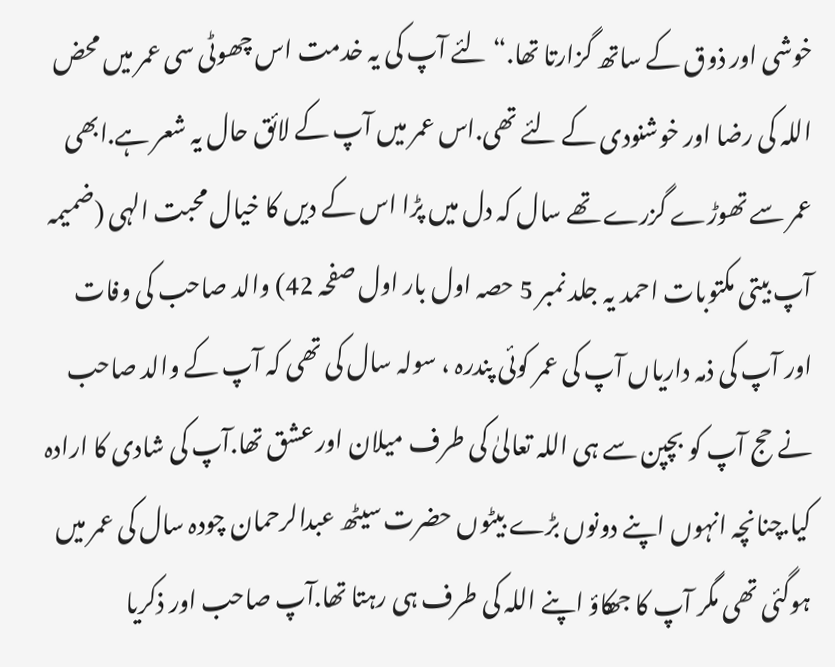خوشی اور ذوق کے ساتھ گزارتا تھا.“ لئے آپ کی یہ خدمت اس چھوٹی سی عمر میں محض اللہ کی رضا اور خوشنودی کے لئے تھی.اس عمر میں آپ کے لائق حال یہ شعر ہے.ابھی عمر سے تھوڑے گزرے تھے سال کہ دل میں پڑا اس کے دیں کا خیال محبت الہی (ضمیمہ آپ بیتی مکتوبات احمد یہ جلد نمبر 5 حصہ اول بار اول صفحہ 42) والد صاحب کی وفات اور آپ کی ذمہ داریاں آپ کی عمر کوئی پندرہ ، سولہ سال کی تھی کہ آپ کے والد صاحب نے حج آپ کو بچپن سے ہی اللہ تعالیٰ کی طرف میلان اور عشق تھا.آپ کی شادی کا ارادہ کیا.چنانچہ انہوں اپنے دونوں بڑے بیٹوں حضرت سیٹھ عبدالرحمان چودہ سال کی عمر میں ہوگئی تھی مگر آپ کا جھکاؤ اپنے اللہ کی طرف ہی رہتا تھا.آپ صاحب اور ذکریا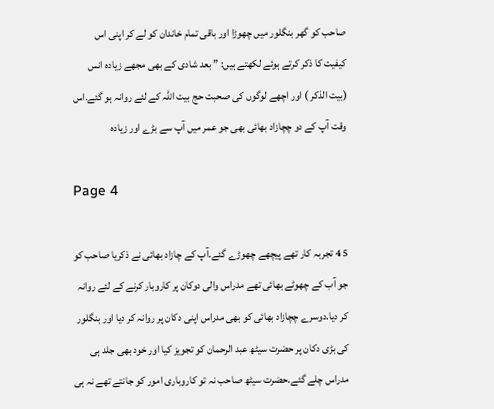صاحب کو گھر بنگلور میں چھوڑا اور باقی تمام خاندان کو لے کر اپنی اس کیفیت کا ذکر کرتے ہوئے لکھتے ہیں: ” بعد شادی کے بھی مجھے زیادہ انس (بیت الذکر ) اور اچھے لوگوں کی صحبت حج بیت اللہ کے لئے روانہ ہو گئے.اس وقت آپ کے دو چچازاد بھائی بھی جو عمر میں آپ سے بڑے اور زیادہ

Page 4

5 4 تجربہ کار تھے پیچھے چھوڑے گئے.آپ کے چازاد بھائی نے ذکریا صاحب کو جو آب کے چھوٹے بھائی تھے مدراس والی دوکان پر کاروبار کرنے کے لئے روانہ کر دیا.دوسرے چچازاد بھائی کو بھی مدراس اپنی دکان پر روانہ کر دیا اور بنگلور کی بڑی دکان پر حضرت سیٹھ عبد الرحمان کو تجویز کیا اور خود بھی جلد ہی مدراس چلے گئے.حضرت سیٹھ صاحب نہ تو کاروباری امور کو جانتے تھے نہ ہی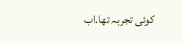کوئی تجربہ تھا.اب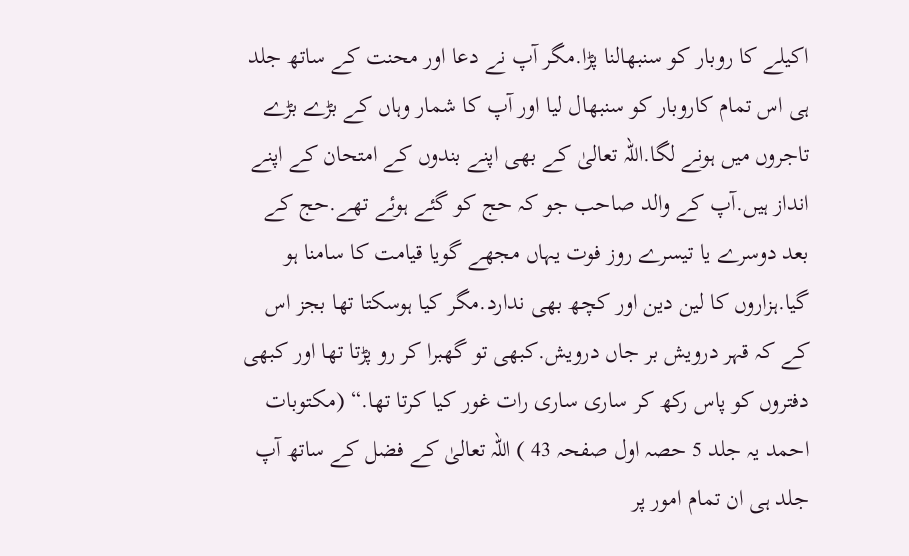اکیلے کا روبار کو سنبھالنا پڑا.مگر آپ نے دعا اور محنت کے ساتھ جلد ہی اس تمام کاروبار کو سنبھال لیا اور آپ کا شمار وہاں کے بڑے بڑے تاجروں میں ہونے لگا.اللہ تعالیٰ کے بھی اپنے بندوں کے امتحان کے اپنے انداز ہیں.آپ کے والد صاحب جو کہ حج کو گئے ہوئے تھے.حج کے بعد دوسرے یا تیسرے روز فوت یہاں مجھے گویا قیامت کا سامنا ہو گیا.ہزاروں کا لین دین اور کچھ بھی ندارد.مگر کیا ہوسکتا تھا بجز اس کے کہ قہر درویش بر جاں درویش.کبھی تو گھبرا کر رو پڑتا تھا اور کبھی دفتروں کو پاس رکھ کر ساری ساری رات غور کیا کرتا تھا.“ (مکتوبات احمد یہ جلد 5 حصہ اول صفحہ 43 ) اللہ تعالیٰ کے فضل کے ساتھ آپ جلد ہی ان تمام امور پر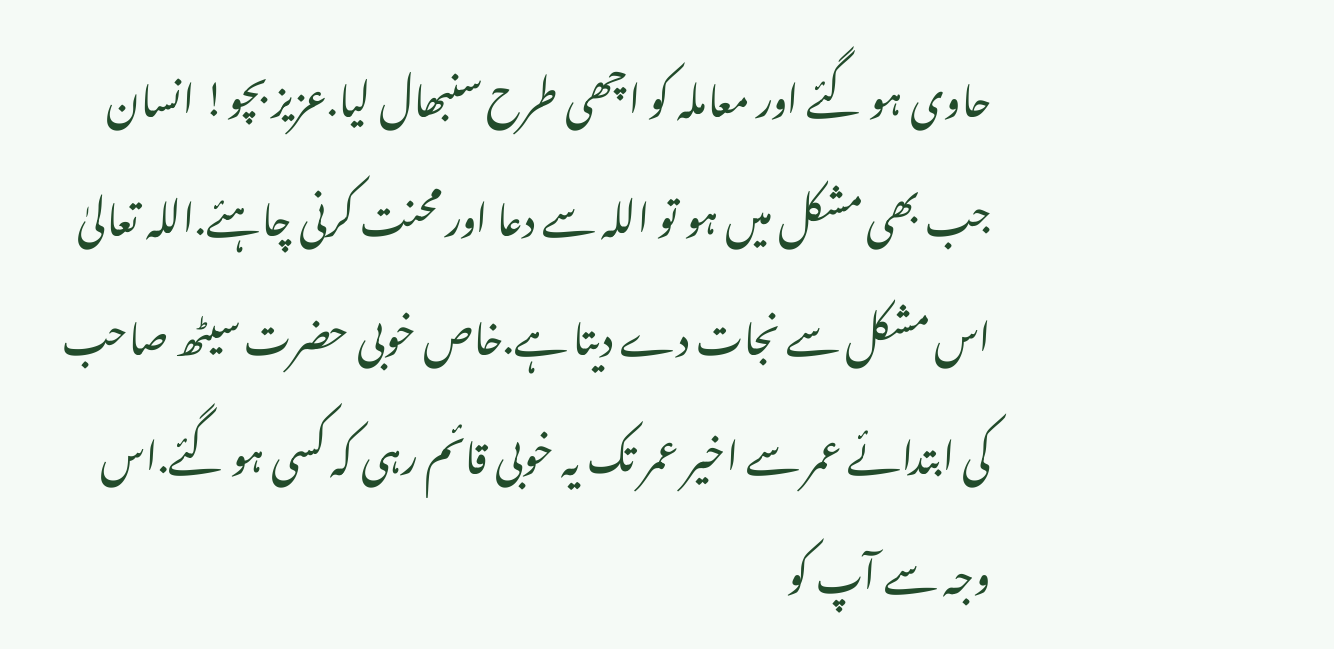حاوی ہو گئے اور معاملہ کو اچھی طرح سنبھال لیا.عزیز بچو! انسان جب بھی مشکل میں ہو تو اللہ سے دعا اور محنت کرنی چاہئے.اللہ تعالیٰ اس مشکل سے نجات دے دیتا ہے.خاص خوبی حضرت سیٹھ صاحب کی ابتدائے عمر سے اخیر عمر تک یہ خوبی قائم رہی کہ کسی ہو گئے.اس وجہ سے آپ کو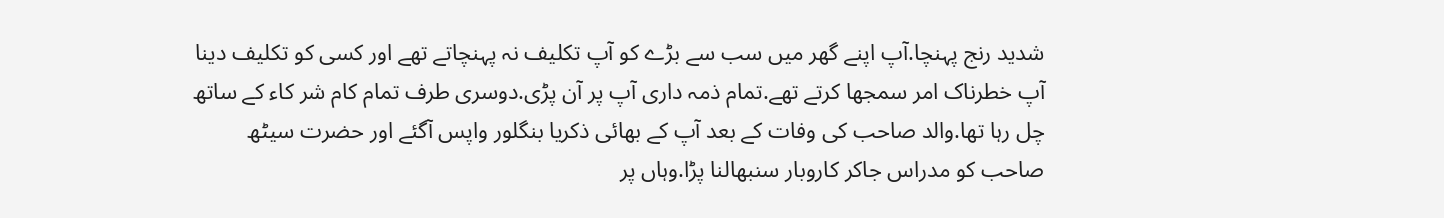شدید رنج پہنچا.آپ اپنے گھر میں سب سے بڑے کو آپ تکلیف نہ پہنچاتے تھے اور کسی کو تکلیف دینا آپ خطرناک امر سمجھا کرتے تھے.تمام ذمہ داری آپ پر آن پڑی.دوسری طرف تمام کام شر کاء کے ساتھ چل رہا تھا.والد صاحب کی وفات کے بعد آپ کے بھائی ذکریا بنگلور واپس آگئے اور حضرت سیٹھ صاحب کو مدراس جاکر کاروبار سنبھالنا پڑا.وہاں پر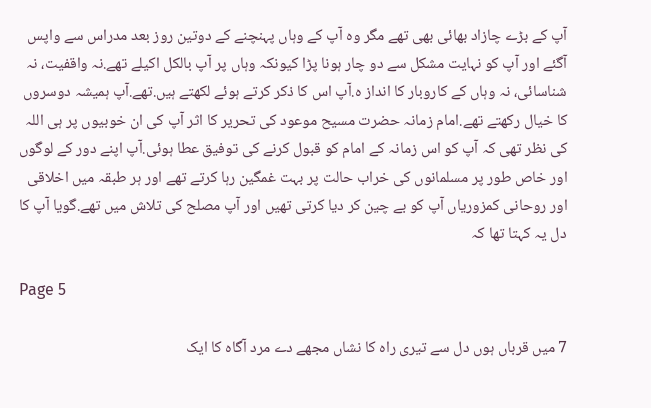آپ کے بڑے چازاد بھائی بھی تھے مگر وہ آپ کے وہاں پہنچنے کے دوتین روز بعد مدراس سے واپس آگئے اور آپ کو نہایت مشکل سے دو چار ہونا پڑا کیونکہ وہاں پر آپ بالکل اکیلے تھے.نہ واقفیت، نہ شناسائی، نہ وہاں کے کاروبار کا انداز ہ.آپ اس کا ذکر کرتے ہوئے لکھتے ہیں.تھے.آپ ہمیشہ دوسروں کا خیال رکھتے تھے.امام زمانہ حضرت مسیح موعود کی تحریر کا اثر آپ کی ان خوبیوں پر ہی اللہ کی نظر تھی کہ آپ کو اس زمانہ کے امام کو قبول کرنے کی توفیق عطا ہوئی.آپ اپنے دور کے لوگوں اور خاص طور پر مسلمانوں کی خراب حالت پر بہت غمگین رہا کرتے تھے اور ہر طبقہ میں اخلاقی اور روحانی کمزوریاں آپ کو بے چین کر دیا کرتی تھیں اور آپ مصلح کی تلاش میں تھے.گویا آپ کا دل یہ کہتا تھا کہ

Page 5

7 میں قرباں ہوں دل سے تیری راہ کا نشاں مجھے دے مرد آگاہ کا ایک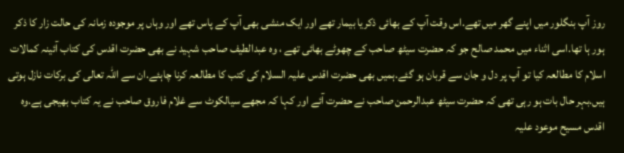روز آپ بنگلور میں اپنے گھر میں تھے.اس وقت آپ کے بھائی ذکریا بیمار تھے اور ایک منشی بھی آپ کے پاس تھے اور وہاں پر موجودہ زمانہ کی حالت زار کا ذکر ہور ہا تھا.اسی اثناء میں محمد صالح جو کہ حضرت سیٹھ صاحب کے چھوٹے بھائی تھے ، وہ عبدالطیف صاحب شہید نے بھی حضرت اقدس کی کتاب آئینہ کمالات اسلام کا مطالعہ کیا تو آپ پر دل و جان سے قربان ہو گئے.ہمیں بھی حضرت اقدس علیہ السلام کی کتب کا مطالعہ کرنا چاہئے.ان سے اللہ تعالی کی برکات نازل ہوتی ہیں.بہر حال بات ہو رہی تھی کہ حضرت سیٹھ عبدالرحمن صاحب نے حضرت آئے اور کہا کہ مجھے سیالکوٹ سے غلام فاروق صاحب نے یہ کتاب بھیجی ہے.وہ اقدس مسیح موعود علیہ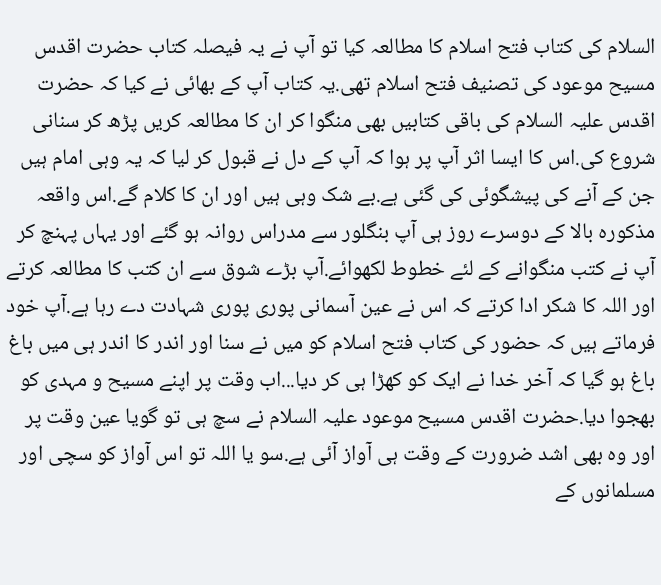السلام کی کتاب فتح اسلام کا مطالعہ کیا تو آپ نے یہ فیصلہ کتاب حضرت اقدس مسیح موعود کی تصنیف فتح اسلام تھی.یہ کتاب آپ کے بھائی نے کیا کہ حضرت اقدس علیہ السلام کی باقی کتابیں بھی منگوا کر ان کا مطالعہ کریں پڑھ کر سنانی شروع کی.اس کا ایسا اثر آپ پر ہوا کہ آپ کے دل نے قبول کر لیا کہ یہ وہی امام ہیں جن کے آنے کی پیشگوئی کی گئی ہے.بے شک وہی ہیں اور ان کا کلام گے.اس واقعہ مذکورہ بالا کے دوسرے روز ہی آپ بنگلور سے مدراس روانہ ہو گئے اور یہاں پہنچ کر آپ نے کتب منگوانے کے لئے خطوط لکھوائے.آپ بڑے شوق سے ان کتب کا مطالعہ کرتے اور اللہ کا شکر ادا کرتے کہ اس نے عین آسمانی پوری پوری شہادت دے رہا ہے.آپ خود فرماتے ہیں کہ حضور کی کتاب فتح اسلام کو میں نے سنا اور اندر کا اندر ہی میں باغ باغ ہو گیا کہ آخر خدا نے ایک کو کھڑا ہی کر دیا...اب وقت پر اپنے مسیح و مہدی کو بھجوا دیا.حضرت اقدس مسیح موعود علیہ السلام نے سچ ہی تو گویا عین وقت پر اور وہ بھی اشد ضرورت کے وقت ہی آواز آئی ہے.سو یا اللہ تو اس آواز کو سچی اور مسلمانوں کے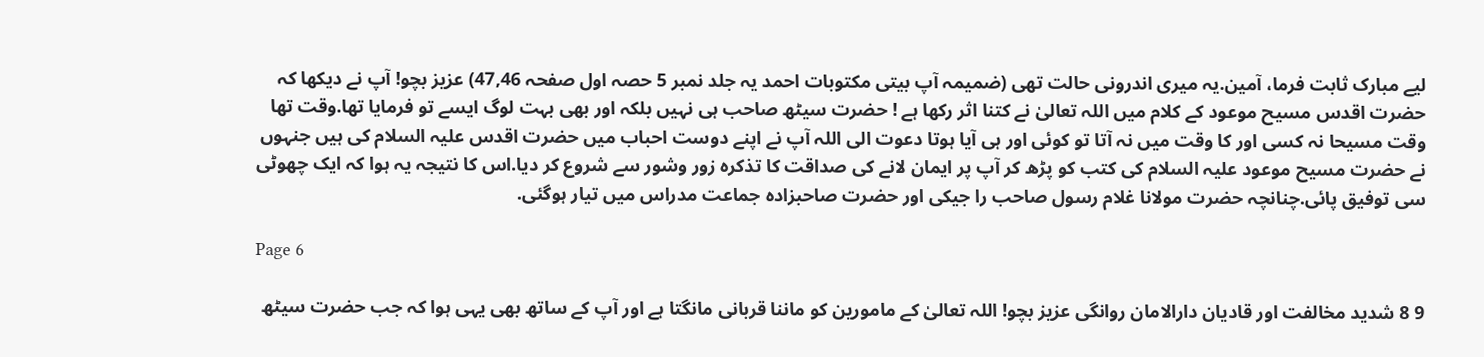لیے مبارک ثابت فرما، آمین.یہ میری اندرونی حالت تھی (ضمیمہ آپ بیتی مکتوبات احمد یہ جلد نمبر 5 حصہ اول صفحہ 47,46) عزیز بچو! آپ نے دیکھا کہ حضرت اقدس مسیح موعود کے کلام میں اللہ تعالیٰ نے کتنا اثر رکھا ہے ! حضرت سیٹھ صاحب ہی نہیں بلکہ اور بھی بہت لوگ ایسے تو فرمایا تھا.وقت تھا وقت مسیحا نہ کسی اور کا وقت میں نہ آتا تو کوئی اور ہی آیا ہوتا دعوت الی اللہ آپ نے اپنے دوست احباب میں حضرت اقدس علیہ السلام کی ہیں جنہوں نے حضرت مسیح موعود علیہ السلام کی کتب کو پڑھ کر آپ پر ایمان لانے کی صداقت کا تذکرہ زور وشور سے شروع کر دیا.اس کا نتیجہ یہ ہوا کہ ایک چھوٹی سی توفیق پائی.چنانچہ حضرت مولانا غلام رسول صاحب را جیکی اور حضرت صاحبزادہ جماعت مدراس میں تیار ہوگئی.

Page 6

9 8 شدید مخالفت اور قادیان دارالامان روانگی عزیز بچو! اللہ تعالیٰ کے مامورین کو ماننا قربانی مانگتا ہے اور آپ کے ساتھ بھی یہی ہوا کہ جب حضرت سیٹھ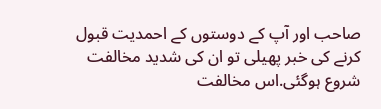صاحب اور آپ کے دوستوں کے احمدیت قبول کرنے کی خبر پھیلی تو ان کی شدید مخالفت شروع ہوگئی.اس مخالفت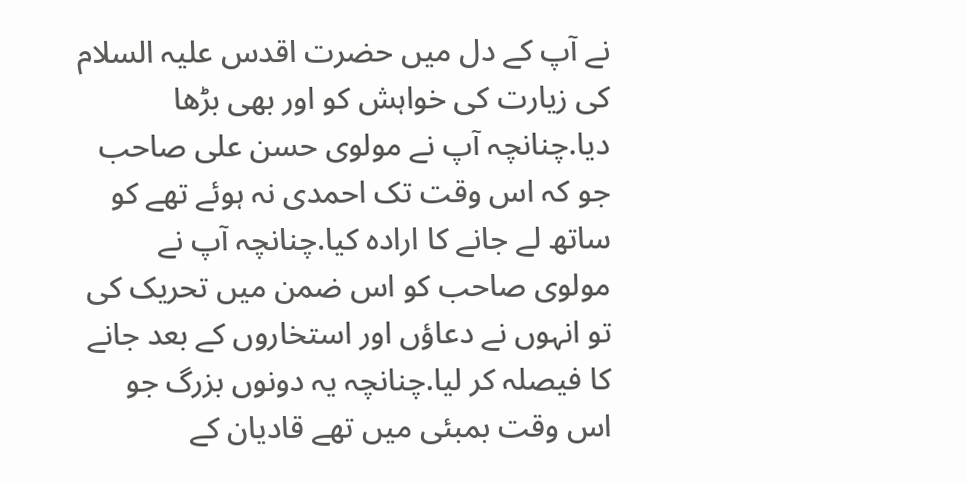نے آپ کے دل میں حضرت اقدس علیہ السلام کی زیارت کی خواہش کو اور بھی بڑھا دیا.چنانچہ آپ نے مولوی حسن علی صاحب جو کہ اس وقت تک احمدی نہ ہوئے تھے کو ساتھ لے جانے کا ارادہ کیا.چنانچہ آپ نے مولوی صاحب کو اس ضمن میں تحریک کی تو انہوں نے دعاؤں اور استخاروں کے بعد جانے کا فیصلہ کر لیا.چنانچہ یہ دونوں بزرگ جو اس وقت بمبئی میں تھے قادیان کے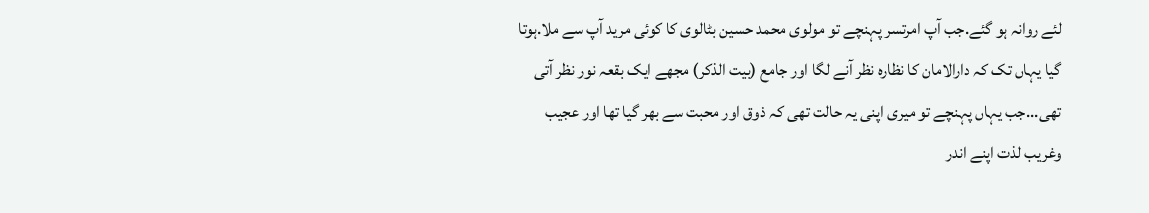لئے روانہ ہو گئے.جب آپ امرتسر پہنچے تو مولوی محمد حسین بٹالوی کا کوئی مرید آپ سے ملا.ہوتا گیا یہاں تک کہ دارالامان کا نظارہ نظر آنے لگا اور جامع (بیت الذکر) مجھے ایک بقعہ نور نظر آتی تھی...جب یہاں پہنچے تو میری اپنی یہ حالت تھی کہ ذوق اور محبت سے بھر گیا تھا اور عجیب وغریب لذت اپنے اندر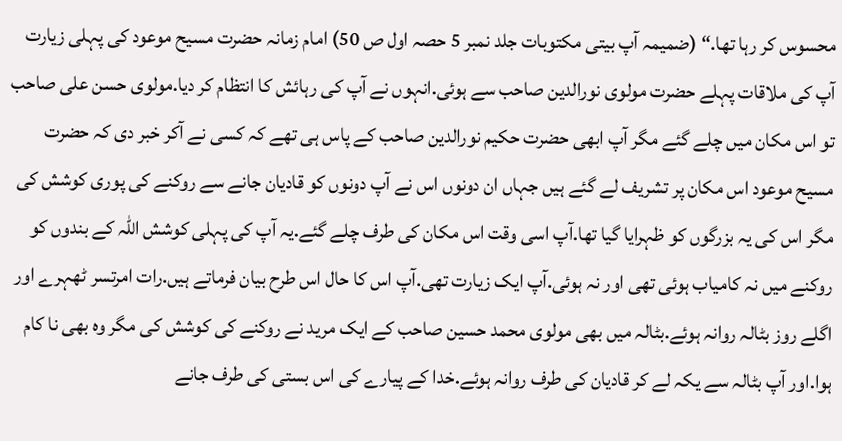محسوس کر رہا تھا.“ (ضمیمہ آپ بیتی مکتوبات جلد نمبر 5 حصہ اول ص 50) امام زمانہ حضرت مسیح موعود کی پہلی زیارت آپ کی ملاقات پہلے حضرت مولوی نورالدین صاحب سے ہوئی.انہوں نے آپ کی رہائش کا انتظام کر دیا.مولوی حسن علی صاحب تو اس مکان میں چلے گئے مگر آپ ابھی حضرت حکیم نورالدین صاحب کے پاس ہی تھے کہ کسی نے آکر خبر دی کہ حضرت مسیح موعود اس مکان پر تشریف لے گئے ہیں جہاں ان دونوں اس نے آپ دونوں کو قادیان جانے سے روکنے کی پوری کوشش کی مگر اس کی یہ بزرگوں کو ظہرایا گیا تھا.آپ اسی وقت اس مکان کی طرف چلے گئے.یہ آپ کی پہلی کوشش اللہ کے بندوں کو روکنے میں نہ کامیاب ہوئی تھی اور نہ ہوئی.آپ ایک زیارت تھی.آپ اس کا حال اس طرح بیان فرماتے ہیں.رات امرتسر ٹھہرے اور اگلے روز بٹالہ روانہ ہوئے.بٹالہ میں بھی مولوی محمد حسین صاحب کے ایک مرید نے روکنے کی کوشش کی مگر وہ بھی نا کام ہوا.اور آپ بٹالہ سے یکہ لے کر قادیان کی طرف روانہ ہوئے.خدا کے پیارے کی اس بستی کی طرف جانے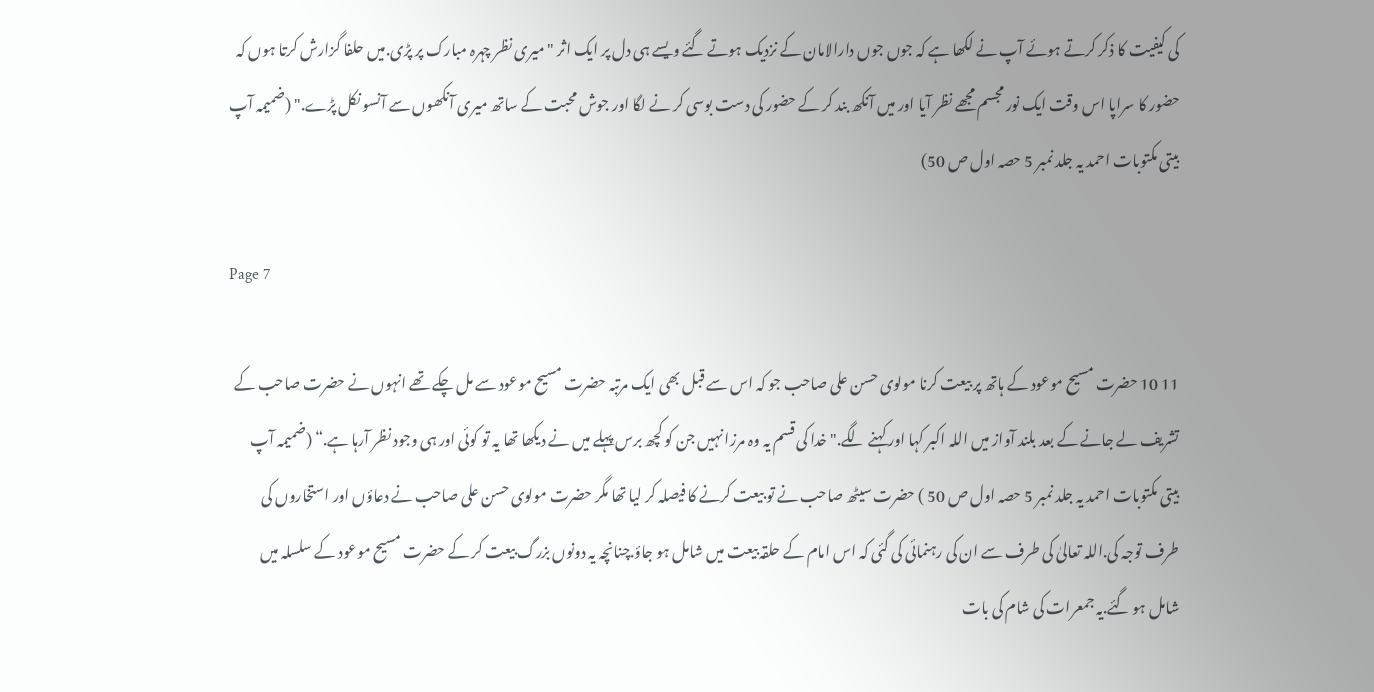کی کیفیت کا ذکر کرتے ہوئے آپ نے لکھا ہے کہ جوں جوں دارالامان کے نزدیک ہوتے گئے ویسے ہی دل پر ایک اثر " میری نظر چہرہ مبارک پر پڑی.میں حلفا گزارش کرتا ہوں کہ حضور کا سراپا اس وقت ایک نور مجسم مجھے نظر آیا اور میں آنکھ بند کر کے حضور کی دست بوسی کر نے لگا اور جوش محبت کے ساتھ میری آنکھوں سے آنسو نکل پڑے." (ضمیمہ آپ بیتی مکتوبات احمد یہ جلد نمبر 5 حصہ اول ص 50)

Page 7

11 10 حضرت مسیح موعود کے ہاتھ پر بیعت کرنا مولوی حسن علی صاحب جو کہ اس سے قبل بھی ایک مرتبہ حضرت مسیح موعود سے مل چکے تھے انہوں نے حضرت صاحب کے تشریف لے جانے کے بعد بلند آواز میں اللہ اکبر کہا اور کہنے لگے." خدا کی قسم یہ وہ مرزا نہیں جن کو کچھ برس پہلے میں نے دیکھا تھا یہ تو کوئی اور ہی وجود نظر آرہا ہے.“ (ضمیمہ آپ بیتی مکتوبات احمد یہ جلد نمبر 5 حصہ اول ص 50 ) حضرت سیٹھ صاحب نے تو بیعت کرنے کا فیصلہ کر لیا تھا مگر حضرت مولوی حسن علی صاحب نے دعاؤں اور استخاروں کی طرف توجہ کی.اللہ تعالیٰ کی طرف سے ان کی رہنمائی کی گئی کہ اس امام کے حلقہ بیعت میں شامل ہو جاؤ.چنانچہ یہ دونوں بزرگ بیعت کر کے حضرت مسیح موعود کے سلسلہ میں شامل ہو گئے.یہ جمعرات کی شام کی بات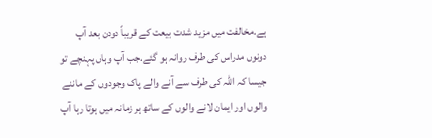ہے.مخالفت میں مزید شدت بیعت کے قریباً دودن بعد آپ دونوں مدراس کی طرف روانہ ہو گئے.جب آپ وہاں پہنچے تو جیسا کہ اللہ کی طرف سے آنے والے پاک وجودوں کے ماننے والوں اور ایمان لانے والوں کے ساتھ ہر زمانہ میں ہوتا رہا آپ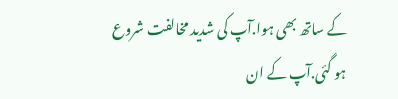کے ساتھ بھی ہوا.آپ کی شدید مخالفت شروع ہو گئی.آپ کے ان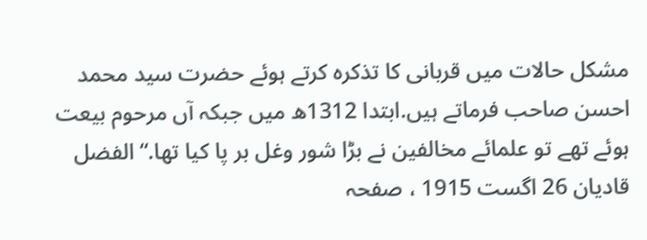مشکل حالات میں قربانی کا تذکرہ کرتے ہوئے حضرت سید محمد احسن صاحب فرماتے ہیں.ابتدا 1312ھ میں جبکہ آں مرحوم بیعت ہوئے تھے تو علمائے مخالفین نے بڑا شور وغل بر پا کیا تھا.“ الفضل قادیان 26 اگست 1915 ، صفحہ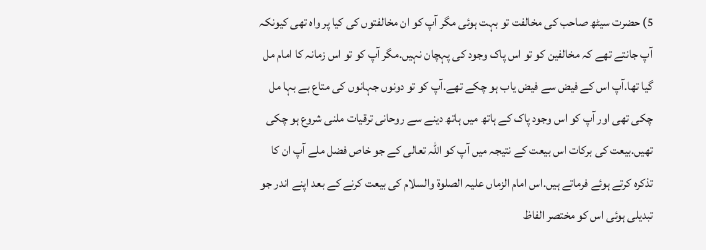5) حضرت سیٹھ صاحب کی مخالفت تو بہت ہوئی مگر آپ کو ان مخالفتوں کی کیا پر واہ تھی کیونکہ آپ جانتے تھے کہ مخالفین کو تو اس پاک وجود کی پہچان نہیں.مگر آپ کو تو اس زمانہ کا امام مل گیا تھا.آپ اس کے فیض سے فیض یاب ہو چکے تھے.آپ کو تو دونوں جہانوں کی متاع بے بہا مل چکی تھی اور آپ کو اس وجود پاک کے ہاتھ میں ہاتھ دینے سے روحانی ترقیات ملنی شروع ہو چکی تھیں.بیعت کی برکات اس بیعت کے نتیجہ میں آپ کو اللہ تعالی کے جو خاص فضل ملے آپ ان کا تذکرہ کرتے ہوئے فرماتے ہیں.اس امام الزماں علیہ الصلوۃ والسلام کی بیعت کرنے کے بعد اپنے اندر جو تبدیلی ہوئی اس کو مختصر الفاظ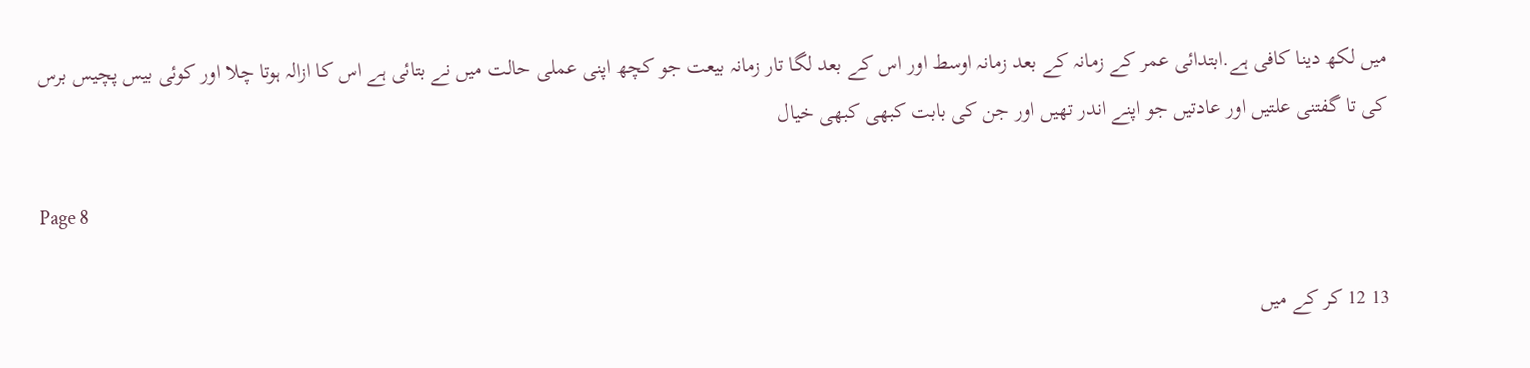میں لکھ دینا کافی ہے.ابتدائی عمر کے زمانہ کے بعد زمانہ اوسط اور اس کے بعد لگا تار زمانہ بیعت جو کچھ اپنی عملی حالت میں نے بتائی ہے اس کا ازالہ ہوتا چلا اور کوئی بیس پچیس برس کی تا گفتنی علتیں اور عادتیں جو اپنے اندر تھیں اور جن کی بابت کبھی کبھی خیال

Page 8

13 12 کر کے میں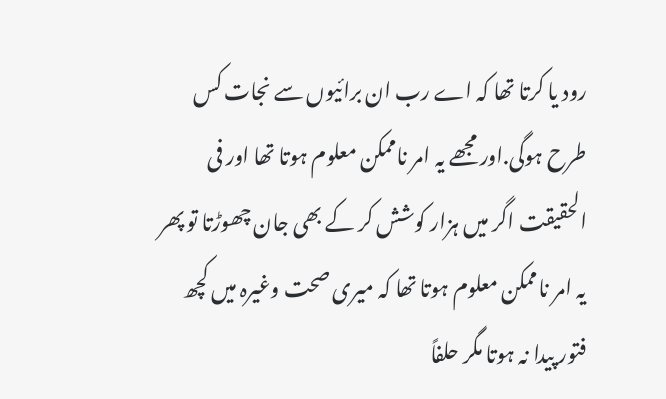رود یا کرتا تھا کہ اے رب ان برائیوں سے نجات کس طرح ہوگی.اور مجھے یہ امر ناممکن معلوم ہوتا تھا اور فی الحقیقت اگر میں ہزار کوشش کر کے بھی جان چھوڑتا تو پھر یہ امر ناممکن معلوم ہوتا تھا کہ میری صحت وغیرہ میں کچھ فتور پیدا نہ ہوتا مگر حلفاً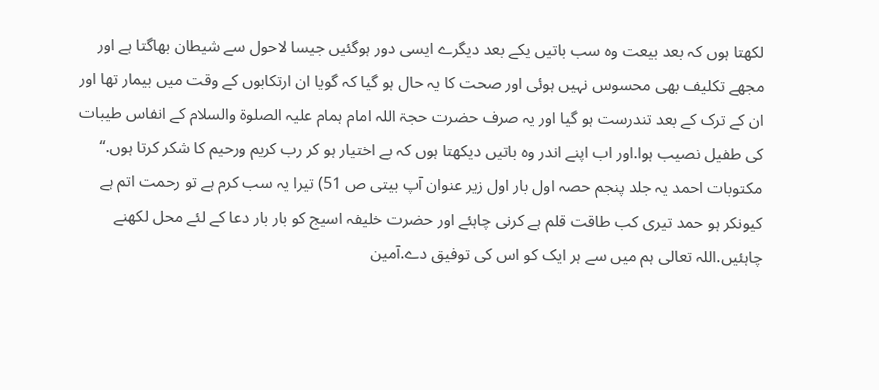لکھتا ہوں کہ بعد بیعت وہ سب باتیں یکے بعد دیگرے ایسی دور ہوگئیں جیسا لاحول سے شیطان بھاگتا ہے اور مجھے تکلیف بھی محسوس نہیں ہوئی اور صحت کا یہ حال ہو گیا کہ گویا ان ارتکابوں کے وقت میں بیمار تھا اور ان کے ترک کے بعد تندرست ہو گیا اور یہ صرف حضرت حجۃ اللہ امام ہمام علیہ الصلوۃ والسلام کے انفاس طیبات کی طفیل نصیب ہوا.اور اب اپنے اندر وہ باتیں دیکھتا ہوں کہ بے اختیار ہو کر رب کریم ورحیم کا شکر کرتا ہوں.“ مکتوبات احمد یہ جلد پنجم حصہ اول بار اول زیر عنوان آپ بیتی ص 51) تیرا یہ سب کرم ہے تو رحمت اتم ہے کیونکر ہو حمد تیری کب طاقت قلم ہے کرنی چاہئے اور حضرت خلیفہ اسیج کو بار بار دعا کے لئے محل لکھنے چاہئیں.اللہ تعالی ہم میں سے ہر ایک کو اس کی توفیق دے.آمین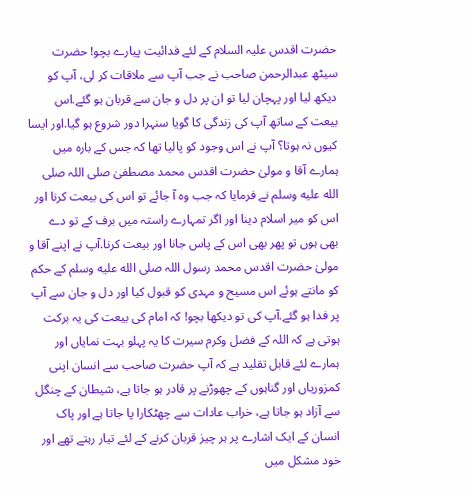حضرت اقدس علیہ السلام کے لئے فدائیت پیارے بچو! حضرت سیٹھ عبدالرحمن صاحب نے جب آپ سے ملاقات کر لی، آپ کو دیکھ لیا اور پہچان لیا تو ان پر دل و جان سے قربان ہو گئے.اس بیعت کے ساتھ آپ کی زندگی کا گویا سنہرا دور شروع ہو گیا.اور ایسا کیوں نہ ہوتا؟ آپ نے اس وجود کو پالیا تھا کہ جس کے بارہ میں ہمارے آقا و مولیٰ حضرت اقدس محمد مصطفیٰ صلی اللہ صلى الله عليه وسلم نے فرمایا کہ جب وہ آ جائے تو اس کی بیعت کرنا اور اس کو میر اسلام دینا اور اگر تمہارے راستہ میں برف کے تو دے بھی ہوں تو پھر بھی اس کے پاس جانا اور بیعت کرنا.آپ نے اپنے آقا و مولیٰ حضرت اقدس محمد رسول اللہ صلى الله عليه وسلم کے حکم کو مانتے ہوئے اس مسیح و مہدی کو قبول کیا اور دل و جان سے آپ پر فدا ہو گئے.آپ کی تو دیکھا بچو! کہ امام کی بیعت کی یہ برکت ہوتی ہے کہ اللہ کے فضل وکرم سیرت کا یہ پہلو بہت نمایاں اور ہمارے لئے قابل تقلید ہے کہ آپ حضرت صاحب سے انسان اپنی کمزوریاں اور گناہوں کے چھوڑنے پر قادر ہو جاتا ہے، شیطان کے چنگل سے آزاد ہو جاتا ہے، خراب عادات سے چھٹکارا پا جاتا ہے اور پاک انسان کے ایک اشارے پر ہر چیز قربان کرنے کے لئے تیار رہتے تھے اور خود مشکل میں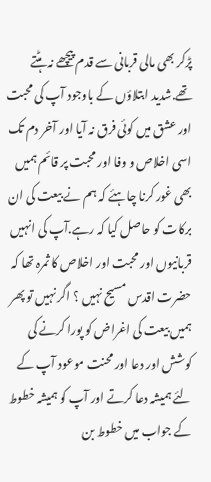پڑکر بھی مالی قربانی سے قدم پیچھے نہ ہٹتے تھے.شدید ابتلاؤں کے باوجود آپ کی محبت اور عشق میں کوئی فرق نہ آیا اور آخر دم تک اسی اخلاص و وفا اور محبت پر قائم ہمیں بھی غور کرنا چاہئے کہ ہم نے بیعت کی ان برکات کو حاصل کیا کہ رہے.آپ کی انہیں قربانیوں اور محبت اور اخلاص کا ثمرہ تھا کہ حضرت اقدس مسیح نہیں ؟ اگر نہیں تو پھر ہمیں بیعت کی اغراض کو پورا کرنے کی کوشش اور دعا اور محنت موعود آپ کے لئے ہمیشہ دعا کرتے اور آپ کو ہمیشہ خطوط کے جواب میں خطوط بن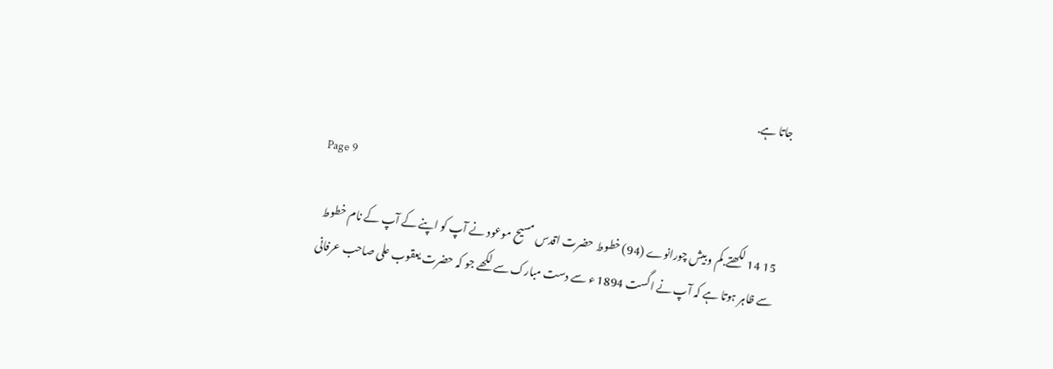جاتا ہے.

Page 9

15 14 لکھتے.کم و بیش چورانوے (94) خطوط حضرت اقدس مسیح موعود نے آپ کو اپنے کے آپ کے نام خطوط سے ظاہر ہوتا ہے کہ آپ نے اگست 1894 ء سے دست مبارک سے لکھے جو کہ حضرت یعقوب علی صاحب عرفانی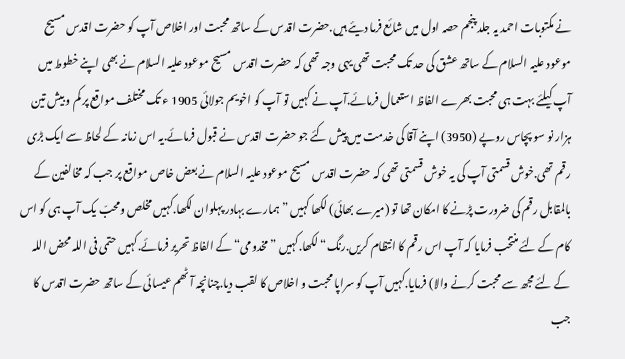نے مکتوبات احمد یہ جلد پنجم حصہ اول میں شائع فرما دیئے ہیں.حضرت اقدس کے ساتھ محبت اور اخلاص آپ کو حضرت اقدس مسیح موعود علیہ السلام کے ساتھ عشق کی حد تک محبت تھی یہی وجہ تھی کہ حضرت اقدس مسیح موعود علیہ السلام نے بھی اپنے خطوط میں آپ کیلئے بہت ہی محبت بھرے الفاظ استعمال فرمائے.آپ نے کہیں تو آپ کو اخویم جولائی 1905 ء تک مختلف مواقع پر کم و بیش تین ہزار نو سو پچاس روپے (3950) اپنے آقا کی خدمت میں پیش کئے جو حضرت اقدس نے قبول فرمائے.یہ اس زمانہ کے لحاظ سے ایک بڑی رقم تھی.خوش قسمتی آپ کی یہ خوش قسمتی تھی کہ حضرت اقدس مسیح موعود علیہ السلام نے بعض خاص مواقع پر جب کہ مخالفین کے بالمقابل رقم کی ضرورت پڑنے کا امکان تھا تو (میرے بھائی) لکھا کہیں ”ہمارے بہادر پہلوان لکھا.کہیں مخلص ومحبّ یک آپ ہی کو اس کام کے لئے منتخب فرمایا کہ آپ اس رقم کا انتظام کریں.رنگ“ لکھا.کہیں ”مخدومی“ کے الفاظ تحریر فرمائے.کہیں حتمی فی اللہ محض اللہ کے لئے مجھ سے محبت کرنے والا) فرمایا.کہیں آپ کو سراپا محبت و اخلاص کا لقب دیا.چنانچہ آٹھم عیسائی کے ساتھ حضرت اقدس کا جب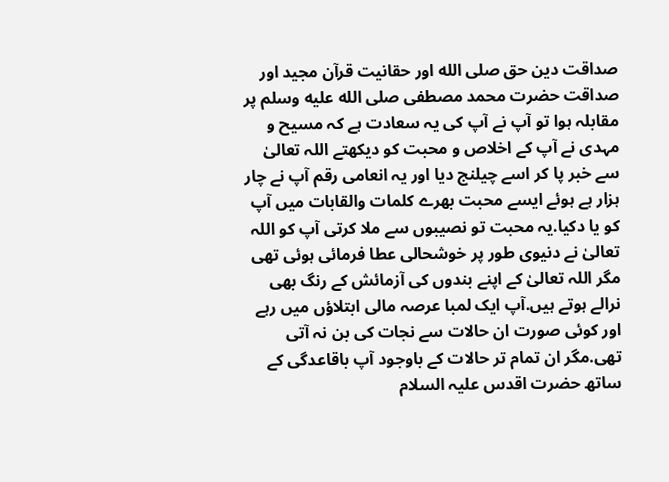صداقت دین حق صلى الله اور حقانیت قرآن مجید اور صداقت حضرت محمد مصطفی صلى الله عليه وسلم پر مقابلہ ہوا تو آپ نے آپ کی یہ سعادت ہے کہ مسیح و مہدی نے آپ کے اخلاص و محبت کو دیکھتے اللہ تعالیٰ سے خبر پا کر اسے چیلنج دیا اور یہ انعامی رقم آپ نے چار ہزار ہے ہوئے ایسے محبت بھرے کلمات والقابات میں آپ کو یا دکیا.یہ محبت تو نصیبوں سے ملا کرتی آپ کو اللہ تعالیٰ نے دنیوی طور پر خوشحالی عطا فرمائی ہوئی تھی مگر اللہ تعالیٰ کے اپنے بندوں کی آزمائش کے رنگ بھی نرالے ہوتے ہیں.آپ ایک لمبا عرصہ مالی ابتلاؤں میں رہے اور کوئی صورت ان حالات سے نجات کی بن نہ آتی تھی.مگر ان تمام تر حالات کے باوجود آپ باقاعدگی کے ساتھ حضرت اقدس علیہ السلام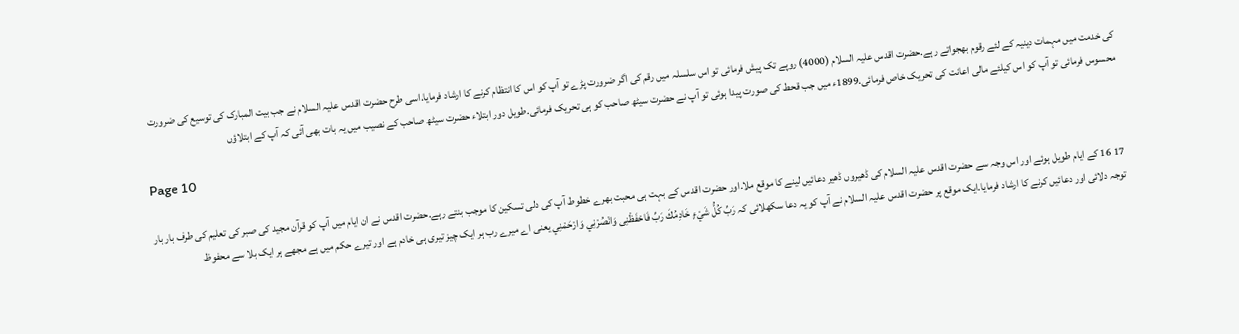کی خدمت میں مہمات دینیہ کے لئے رقوم بھجواتے رہے.حضرت اقدس علیہ السلام (4000) روپے تک پیش فرمائی تو اس سلسلہ میں رقم کی اگر ضرورت پڑے تو آپ کو اس کا انتظام کرنے کا ارشاد فرمایا.اسی طرح حضرت اقدس علیہ السلام نے جب بیت المبارک کی توسیع کی ضرورت محسوس فرمائی تو آپ کو اس کیلئے مالی اعانت کی تحریک خاص فرمائی.1899ء میں جب قحط کی صورت پیدا ہوئی تو آپ نے حضرت سیٹھ صاحب کو ہی تحریک فرمائی.طویل دور ابتلاء حضرت سیٹھ صاحب کے نصیب میں یہ بات بھی آئی کہ آپ کے ابتلاؤں

Page 10

17 16 کے ایام طویل ہوئے اور اس وجہ سے حضرت اقدس علیہ السلام کی ڈھیروں ڈھیر دعائیں لینے کا موقع ملا.اور حضرت اقدس کے بہت ہی محبت بھرے خطوط آپ کی دلی تسکین کا موجب بنتے رہے.حضرت اقدس نے ان ایام میں آپ کو قرآن مجید کی صبر کی تعلیم کی طرف بار بار توجہ دلائی اور دعائیں کرنے کا ارشاد فرمایا.ایک موقع پر حضرت اقدس علیہ السلام نے آپ کو یہ دعا سکھلائی کہ رَبِّ كُلُّ شَيْءٍ خَادِمُكَ رَبِّ فَاحْفَظْنِى وَانْصُرْنِي وَارْحَمْنِي یعنی اے میرے رب ہر ایک چیز تیری ہی خادم ہے اور تیرے حکم میں ہے مجھے ہر ایک بلا سے محفوظ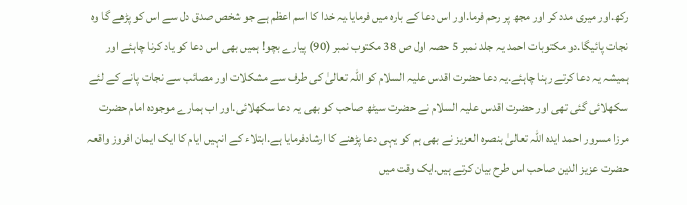رکھ.اور میری مدد کر اور مجھ پر رحم فرما.اور اس دعا کے بارہ میں فرمایا.یہ خدا کا اسم اعظم ہے جو شخص صدق دل سے اس کو پڑھے گا وہ نجات پائیگا.دو مکتوبات احمد یہ جلد نمبر 5 حصہ اول ص 38 مکتوب نمبر (90) پیارے بچو! ہمیں بھی اس دعا کو یاد کرنا چاہئے اور ہمیشہ یہ دعا کرتے رہنا چاہئے.یہ دعا حضرت اقدس علیہ السلام کو اللہ تعالیٰ کی طرف سے مشکلات اور مصائب سے نجات پانے کے لئے سکھلائی گئی تھی اور حضرت اقدس علیہ السلام نے حضرت سیٹھ صاحب کو بھی یہ دعا سکھلائی.اور اب ہمارے موجودہ امام حضرت مرزا مسرور احمد ایدہ اللہ تعالیٰ بنصرہ العزیز نے بھی ہم کو یہی دعا پڑھنے کا ارشادفرمایا ہے.ابتلاء کے انہیں ایام کا ایک ایمان افروز واقعہ حضرت عزیز الدین صاحب اس طرح بیان کرتے ہیں.ایک وقت میں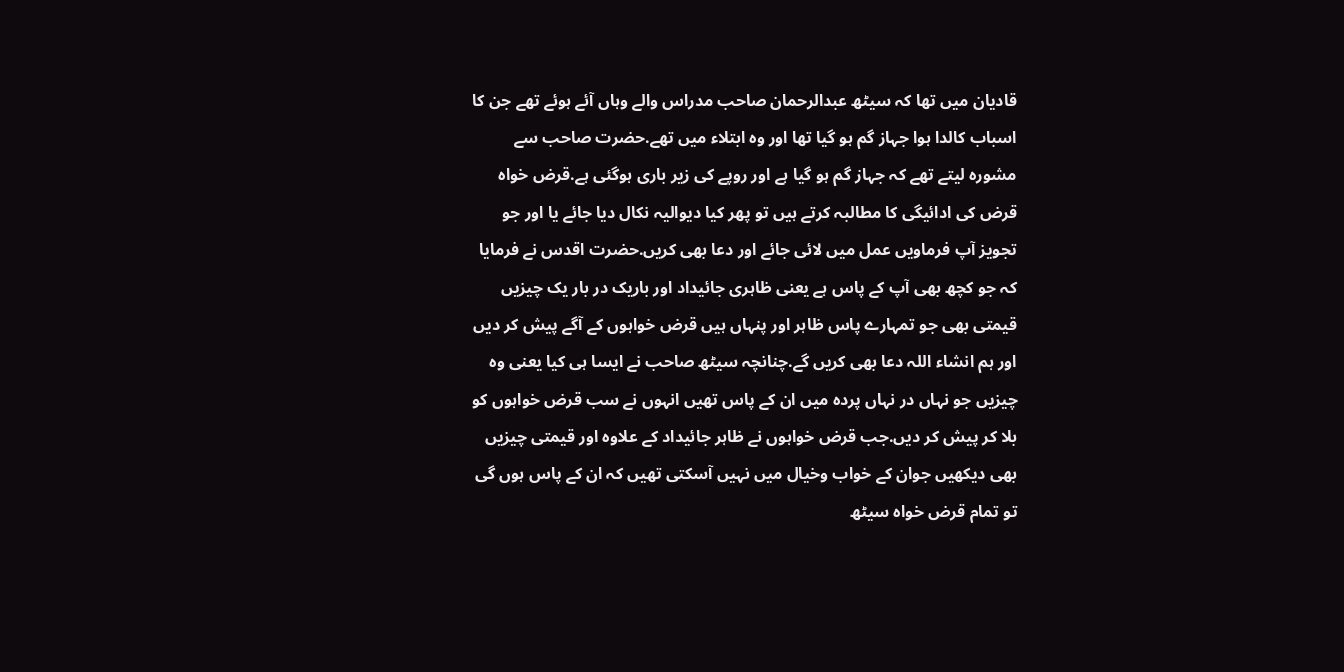قادیان میں تھا کہ سیٹھ عبدالرحمان صاحب مدراس والے وہاں آئے ہوئے تھے جن کا اسباب کالدا ہوا جہاز گم ہو گیا تھا اور وہ ابتلاء میں تھے.حضرت صاحب سے مشورہ لیتے تھے کہ جہاز گم ہو گیا ہے اور روپے کی زیر باری ہوگئی ہے.قرض خواہ قرض کی ادائیگی کا مطالبہ کرتے ہیں تو پھر کیا دیوالیہ نکال دیا جائے یا اور جو تجویز آپ فرماویں عمل میں لائی جائے اور دعا بھی کریں.حضرت اقدس نے فرمایا کہ جو کچھ بھی آپ کے پاس ہے یعنی ظاہری جائیداد اور باریک در بار یک چیزیں قیمتی بھی جو تمہارے پاس ظاہر اور پنہاں ہیں قرض خواہوں کے آگے پیش کر دیں اور ہم انشاء اللہ دعا بھی کریں گے.چنانچہ سیٹھ صاحب نے ایسا ہی کیا یعنی وہ چیزیں جو نہاں در نہاں پردہ میں ان کے پاس تھیں انہوں نے سب قرض خواہوں کو بلا کر پیش کر دیں.جب قرض خواہوں نے ظاہر جائیداد کے علاوہ اور قیمتی چیزیں بھی دیکھیں جوان کے خواب وخیال میں نہیں آسکتی تھیں کہ ان کے پاس ہوں گی تو تمام قرض خواہ سیٹھ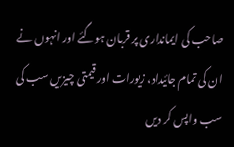صاحب کی ایمانداری پر قربان ہوگئے اور انہوں نے ان کی تمام جائیداد، زیورات اور قیمتی چیزیں سب کی سب واپس کر دیں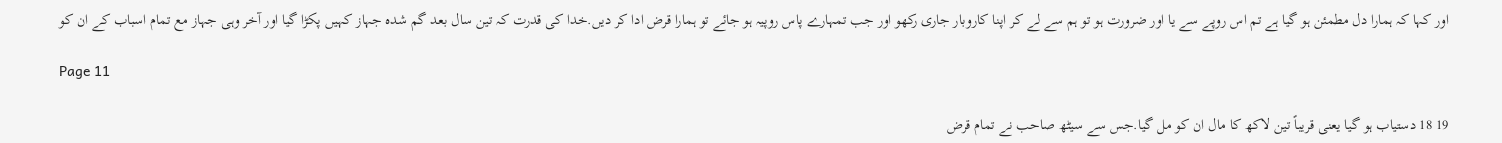اور کہا کہ ہمارا دل مطمئن ہو گیا ہے تم اس روپے سے یا اور ضرورت ہو تو ہم سے لے کر اپنا کاروبار جاری رکھو اور جب تمہارے پاس روپیہ ہو جائے تو ہمارا قرض ادا کر دیں.خدا کی قدرت کہ تین سال بعد گم شدہ جہاز کہیں پکڑا گیا اور آخر وہی جہاز مع تمام اسباب کے ان کو

Page 11

19 18 دستیاب ہو گیا یعنی قریباً تین لاکھ کا مال ان کو مل گیا.جس سے سیٹھ صاحب نے تمام قرض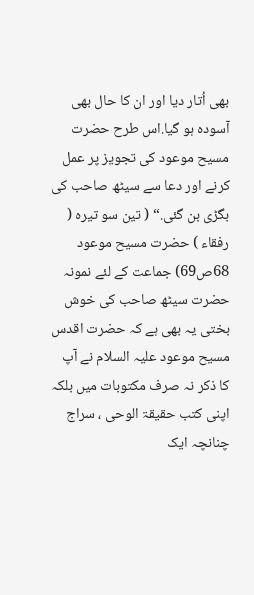بھی اُتار دیا اور ان کا حال بھی آسودہ ہو گیا.اس طرح حضرت مسیح موعود کی تجویز پر عمل کرنے اور دعا سے سیٹھ صاحب کی بگڑی بن گئی.“ ( تین سو تیرہ ( رفقاء ) حضرت مسیح موعود 68ص69) جماعت کے لئے نمونہ حضرت سیٹھ صاحب کی خوش بختی یہ بھی ہے کہ حضرت اقدس مسیح موعود علیہ السلام نے آپ کا ذکر نہ صرف مکتوبات میں بلکہ اپنی کتب حقیقۃ الوحی ، سراج چنانچہ ایک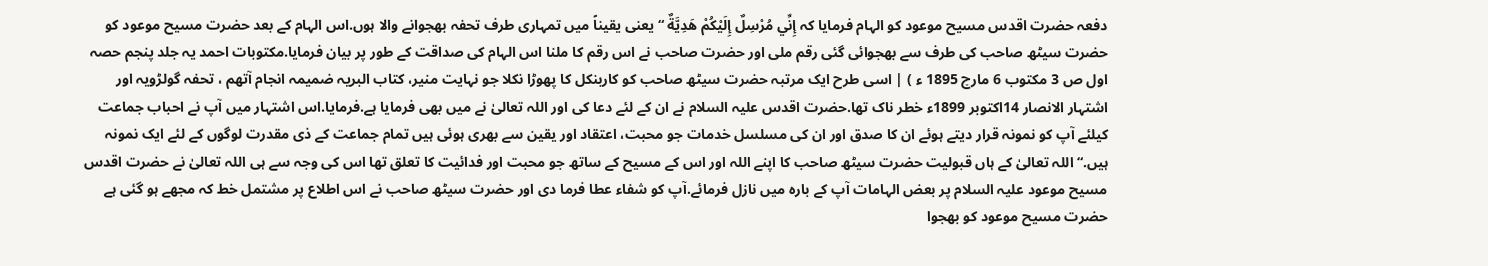دفعہ حضرت اقدس مسیح موعود کو الہام فرمایا کہ إِنِّي مُرْسِلٌ إِلَيْكُمْ هَدِيَّةٌ “ یعنی یقیناً میں تمہاری طرف تحفہ بھجوانے والا ہوں.اس الہام کے بعد حضرت مسیح موعود کو حضرت سیٹھ صاحب کی طرف سے بھجوائی گئی رقم ملی اور حضرت صاحب نے اس رقم کا ملنا اس الہام کی صداقت کے طور پر بیان فرمایا.مکتوبات احمد یہ جلد پنجم حصہ اول ص 3 مکتوب 6 مارچ 1895 ء ) | اسی طرح ایک مرتبہ حضرت سیٹھ صاحب کو کاربنکل کا پھوڑا نکلا جو نہایت منیر، کتاب البریہ ضمیمہ انجام آتھم ، تحفہ گولڑویہ اور اشتہار الانصار 14اکتوبر 1899ء خطر ناک تھا.حضرت اقدس علیہ السلام نے ان کے لئے دعا کی اور اللہ تعالیٰ نے میں بھی فرمایا ہے.فرمایا.اس اشتہار میں آپ نے احباب جماعت کیلئے آپ کو نمونہ قرار دیتے ہوئے ان کا صدق اور ان کی مسلسل خدمات جو محبت، اعتقاد اور یقین سے بھری ہوئی ہیں تمام جماعت کے ذی مقدرت لوگوں کے لئے ایک نمونہ ہیں.“ اللہ تعالیٰ کے ہاں قبولیت حضرت سیٹھ صاحب کا اپنے اللہ اور اس کے مسیح کے ساتھ جو محبت اور فدائیت کا تعلق تھا اس کی وجہ سے ہی اللہ تعالیٰ نے حضرت اقدس مسیح موعود علیہ السلام پر بعض الہامات آپ کے بارہ میں نازل فرمائے.آپ کو شفاء عطا فرما دی اور حضرت سیٹھ صاحب نے اس اطلاع پر مشتمل خط کہ مجھے ہو گئی ہے حضرت مسیح موعود کو بھجوا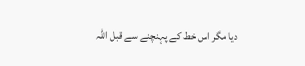دیا مگر اس خط کے پہنچنے سے قبل اللہ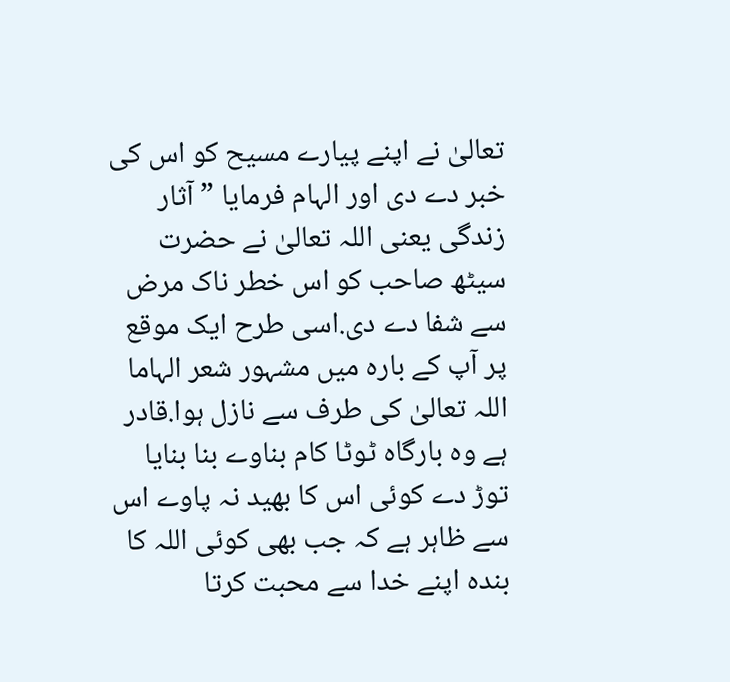تعالیٰ نے اپنے پیارے مسیح کو اس کی خبر دے دی اور الہام فرمایا ” آثار زندگی یعنی اللہ تعالیٰ نے حضرت سیٹھ صاحب کو اس خطر ناک مرض سے شفا دے دی.اسی طرح ایک موقع پر آپ کے بارہ میں مشہور شعر الہاما اللہ تعالیٰ کی طرف سے نازل ہوا.قادر ہے وہ بارگاہ ٹوٹا کام بناوے بنا بنایا توڑ دے کوئی اس کا بھید نہ پاوے اس سے ظاہر ہے کہ جب بھی کوئی اللہ کا بندہ اپنے خدا سے محبت کرتا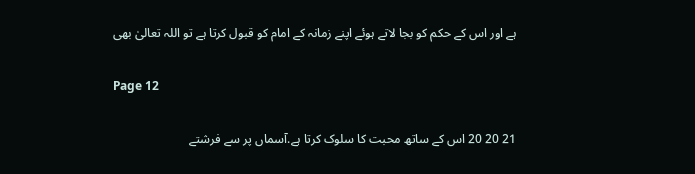ہے اور اس کے حکم کو بجا لاتے ہوئے اپنے زمانہ کے امام کو قبول کرتا ہے تو اللہ تعالیٰ بھی

Page 12

21 20 20 اس کے ساتھ محبت کا سلوک کرتا ہے.آسماں پر سے فرشتے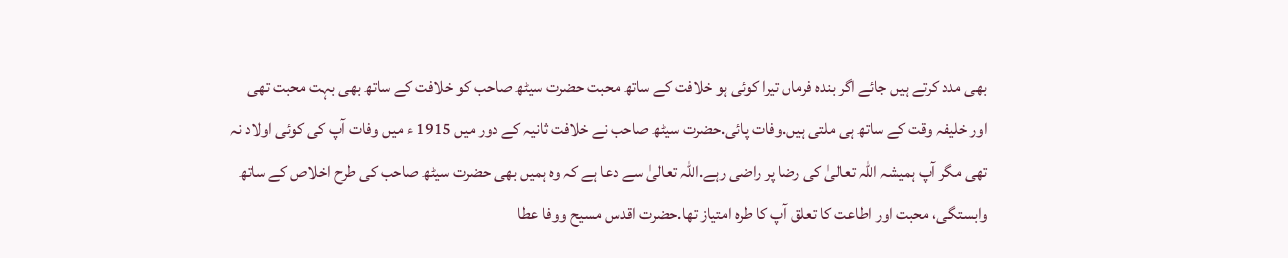بھی مدد کرتے ہیں جائے اگر بندہ فرماں تیرا کوئی ہو خلافت کے ساتھ محبت حضرت سیٹھ صاحب کو خلافت کے ساتھ بھی بہت محبت تھی اور خلیفہ وقت کے ساتھ ہی ملتی ہیں.وفات پائی.حضرت سیٹھ صاحب نے خلافت ثانیہ کے دور میں 1915 ء میں وفات آپ کی کوئی اولاد نہ تھی مگر آپ ہمیشہ اللہ تعالیٰ کی رضا پر راضی رہے.اللہ تعالیٰ سے دعا ہے کہ وہ ہمیں بھی حضرت سیٹھ صاحب کی طرح اخلاص کے ساتھ وابستگی، محبت اور اطاعت کا تعلق آپ کا طرہ امتیاز تھا.حضرت اقدس مسیح ووفا عطا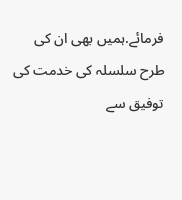فرمائے.ہمیں بھی ان کی طرح سلسلہ کی خدمت کی توفیق سے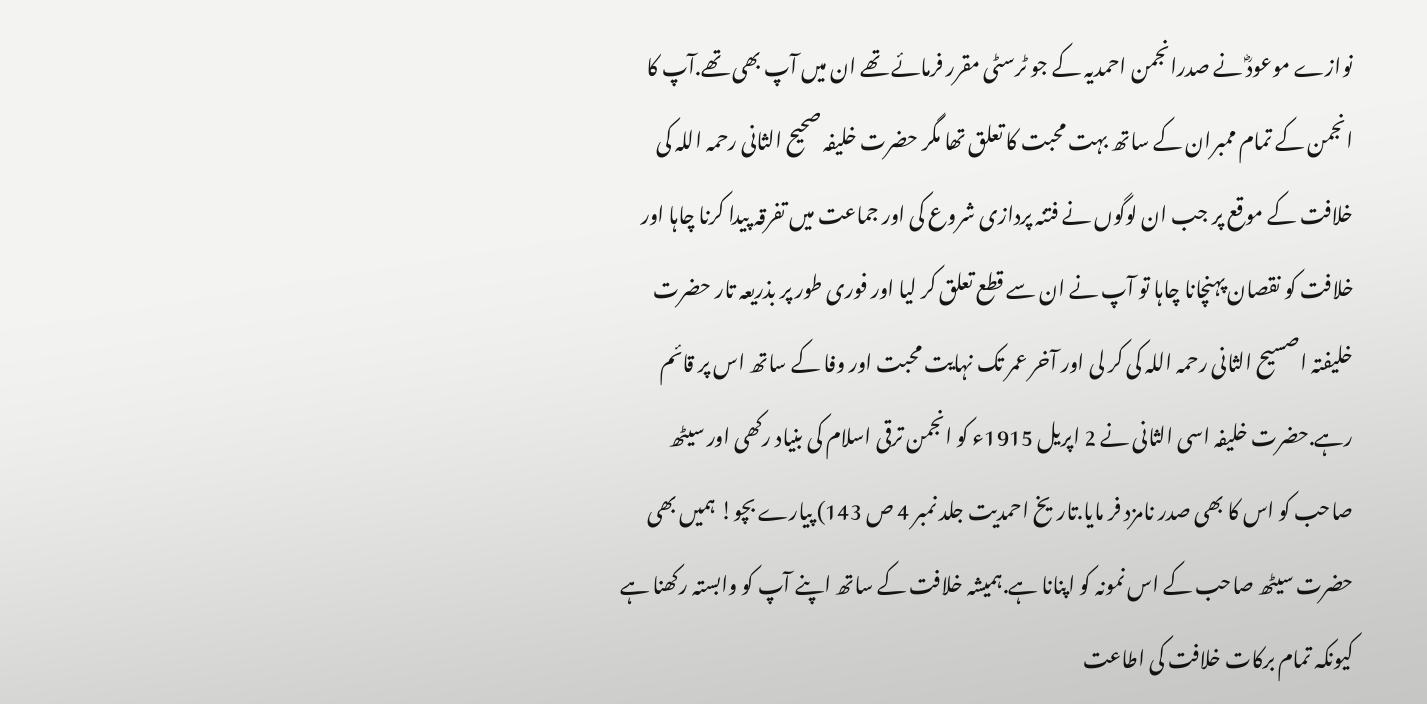نوازے موعودؓ نے صدرانجمن احمدیہ کے جو ٹرسٹی مقرر فرمائے تھے ان میں آپ بھی تھے.آپ کا انجمن کے تمام ممبران کے ساتھ بہت محبت کا تعلق تھا مگر حضرت خلیفہ صحیح الثانی رحمہ اللہ کی خلافت کے موقع پر جب ان لوگوں نے فتنہ پردازی شروع کی اور جماعت میں تفرقہ پیدا کرنا چاہا اور خلافت کو نقصان پہنچانا چاہا تو آپ نے ان سے قطع تعلق کر لیا اور فوری طور پر بذریعہ تار حضرت خلیفتہ اصسیح الثانی رحمہ اللہ کی کر لی اور آخر عمر تک نہایت محبت اور وفا کے ساتھ اس پر قائم رہے.حضرت خلیفہ اسی الثانی نے 2 اپریل 1915ء کو انجمن ترقی اسلام کی بنیاد رکھی اور سیٹھ صاحب کو اس کا بھی صدر نامزد فر مایا.تاریخ احمدیت جلد نمبر 4 ص 143) پیارے بچو! ہمیں بھی حضرت سیٹھ صاحب کے اس نمونہ کو اپنانا ہے.ہمیشہ خلافت کے ساتھ اپنے آپ کو وابستہ رکھنا ہے کیونکہ تمام برکات خلافت کی اطاعت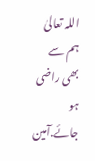اللہ تعالیٰ ہم سے بھی راضی ہو جائے.آمین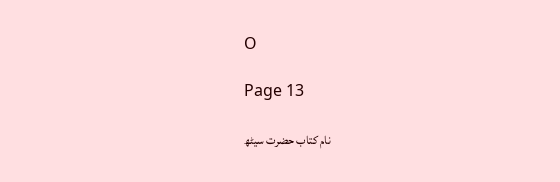O

Page 13

نام کتاب حضرت سیٹھ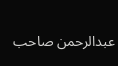عبدالرحمن صاحب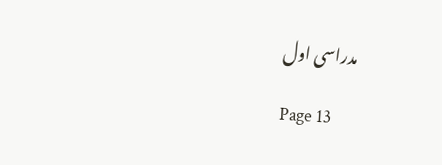مدراسی اول

Page 13